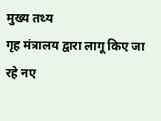मुख्य तथ्य
गृह मंत्रालय द्वारा लागू किए जा रहे नए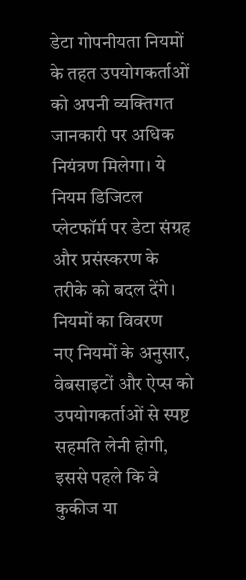डेटा गोपनीयता नियमों के तहत उपयोगकर्ताओं को अपनी व्यक्तिगत जानकारी पर अधिक नियंत्रण मिलेगा। ये नियम डिजिटल प्लेटफॉर्म पर डेटा संग्रह और प्रसंस्करण के तरीके को बदल देंगे।
नियमों का विवरण
नए नियमों के अनुसार, वेबसाइटों और ऐप्स को उपयोगकर्ताओं से स्पष्ट सहमति लेनी होगी, इससे पहले कि वे कुकीज या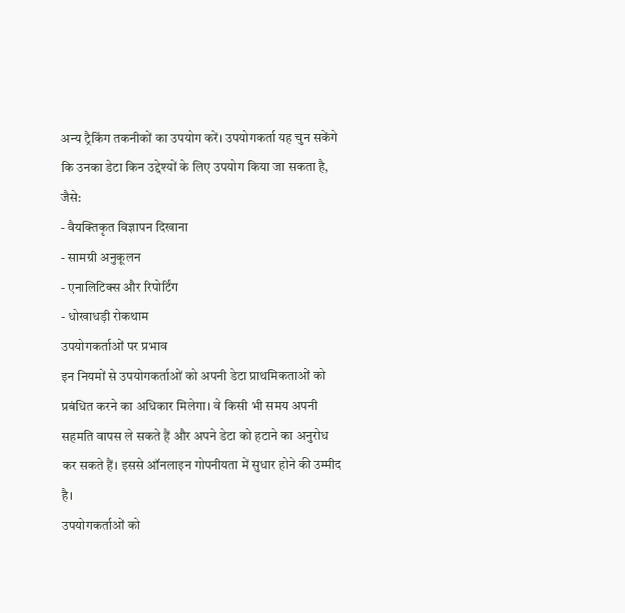अन्य ट्रैकिंग तकनीकों का उपयोग करें। उपयोगकर्ता यह चुन सकेंगे कि उनका डेटा किन उद्देश्यों के लिए उपयोग किया जा सकता है, जैसे:
- वैयक्तिकृत विज्ञापन दिखाना
- सामग्री अनुकूलन
- एनालिटिक्स और रिपोर्टिंग
- धोखाधड़ी रोकथाम
उपयोगकर्ताओं पर प्रभाव
इन नियमों से उपयोगकर्ताओं को अपनी डेटा प्राथमिकताओं को प्रबंधित करने का अधिकार मिलेगा। वे किसी भी समय अपनी सहमति वापस ले सकते हैं और अपने डेटा को हटाने का अनुरोध कर सकते हैं। इससे ऑनलाइन गोपनीयता में सुधार होने की उम्मीद है।
उपयोगकर्ताओं को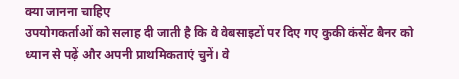क्या जानना चाहिए
उपयोगकर्ताओं को सलाह दी जाती है कि वे वेबसाइटों पर दिए गए कुकी कंसेंट बैनर को ध्यान से पढ़ें और अपनी प्राथमिकताएं चुनें। वे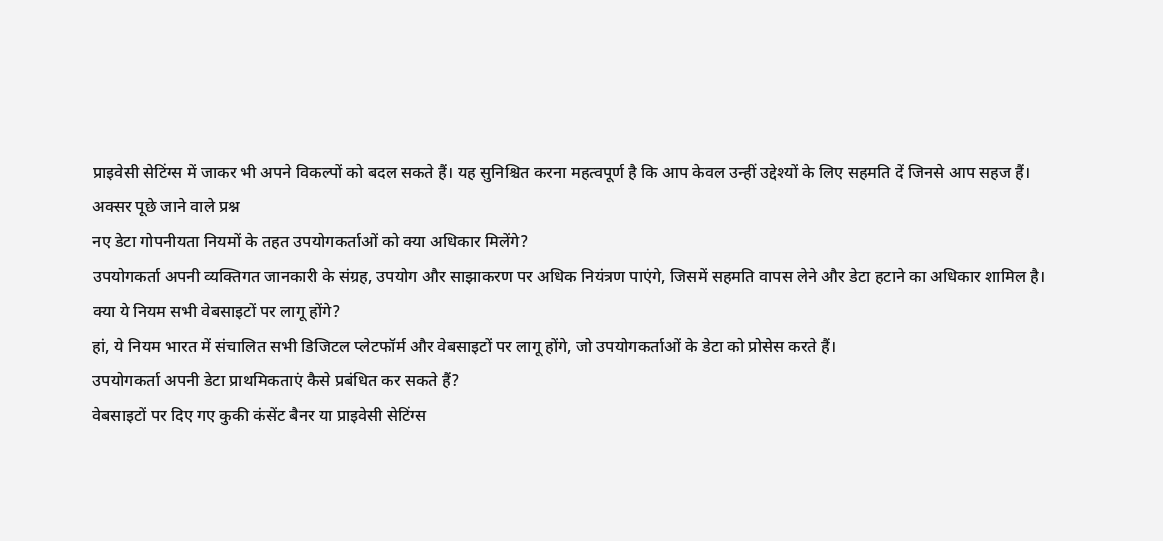प्राइवेसी सेटिंग्स में जाकर भी अपने विकल्पों को बदल सकते हैं। यह सुनिश्चित करना महत्वपूर्ण है कि आप केवल उन्हीं उद्देश्यों के लिए सहमति दें जिनसे आप सहज हैं।
अक्सर पूछे जाने वाले प्रश्न
नए डेटा गोपनीयता नियमों के तहत उपयोगकर्ताओं को क्या अधिकार मिलेंगे?
उपयोगकर्ता अपनी व्यक्तिगत जानकारी के संग्रह, उपयोग और साझाकरण पर अधिक नियंत्रण पाएंगे, जिसमें सहमति वापस लेने और डेटा हटाने का अधिकार शामिल है।
क्या ये नियम सभी वेबसाइटों पर लागू होंगे?
हां, ये नियम भारत में संचालित सभी डिजिटल प्लेटफॉर्म और वेबसाइटों पर लागू होंगे, जो उपयोगकर्ताओं के डेटा को प्रोसेस करते हैं।
उपयोगकर्ता अपनी डेटा प्राथमिकताएं कैसे प्रबंधित कर सकते हैं?
वेबसाइटों पर दिए गए कुकी कंसेंट बैनर या प्राइवेसी सेटिंग्स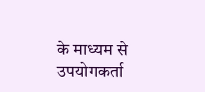के माध्यम से उपयोगकर्ता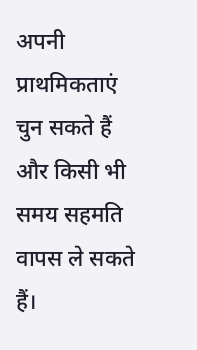अपनी प्राथमिकताएं चुन सकते हैं और किसी भी समय सहमति वापस ले सकते हैं।